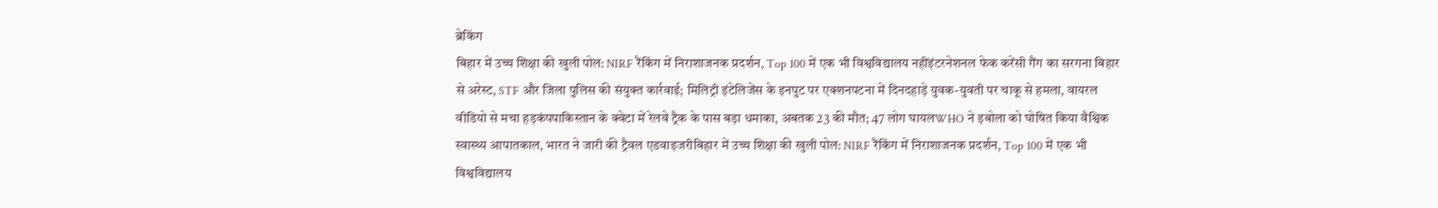ब्रेकिंग
बिहार में उच्च शिक्षा की खुली पोल: NIRF रैंकिंग में निराशाजनक प्रदर्शन, Top 100 में एक भी विश्वविद्यालय नहींइंटरनेशनल फेक करेंसी गैंग का सरगना बिहार से अरेस्ट, STF और जिला पुलिस की संयुक्त कार्रवाई; मिलिट्री इंटेलिजेंस के इनपुट पर एक्शनपटना में दिनदहाड़े युवक-युवती पर चाकू से हमला, वायरल वीडियो से मचा हड़कंपपाकिस्तान के क्वेटा में रेलवे ट्रैक के पास बड़ा धमाका, अबतक 23 की मौत; 47 लोग घायलWHO ने इबोला को घोषित किया वैश्विक स्वास्थ्य आपातकाल, भारत ने जारी की ट्रैवल एडवाइजरीबिहार में उच्च शिक्षा की खुली पोल: NIRF रैंकिंग में निराशाजनक प्रदर्शन, Top 100 में एक भी विश्वविद्यालय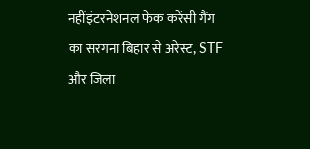नहींइंटरनेशनल फेक करेंसी गैंग का सरगना बिहार से अरेस्ट, STF और जिला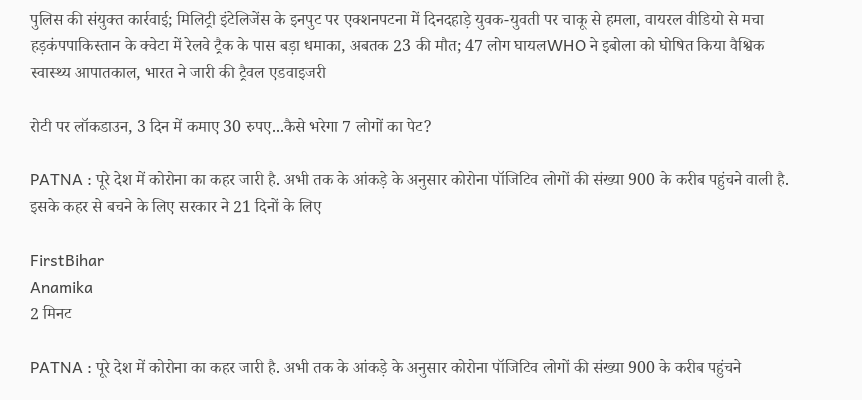पुलिस की संयुक्त कार्रवाई; मिलिट्री इंटेलिजेंस के इनपुट पर एक्शनपटना में दिनदहाड़े युवक-युवती पर चाकू से हमला, वायरल वीडियो से मचा हड़कंपपाकिस्तान के क्वेटा में रेलवे ट्रैक के पास बड़ा धमाका, अबतक 23 की मौत; 47 लोग घायलWHO ने इबोला को घोषित किया वैश्विक स्वास्थ्य आपातकाल, भारत ने जारी की ट्रैवल एडवाइजरी

रोटी पर लॉकडाउन, 3 दिन में कमाए 30 रुपए...कैसे भरेगा 7 लोगों का पेट?

PATNA : पूरे देश में कोरोना का कहर जारी है. अभी तक के आंकड़े के अनुसार कोरोना पॉजिटिव लोगों की संख्या 900 के करीब पहुंचने वाली है. इसके कहर से बचने के लिए सरकार ने 21 दिनों के लिए

FirstBihar
Anamika
2 मिनट

PATNA : पूरे देश में कोरोना का कहर जारी है. अभी तक के आंकड़े के अनुसार कोरोना पॉजिटिव लोगों की संख्या 900 के करीब पहुंचने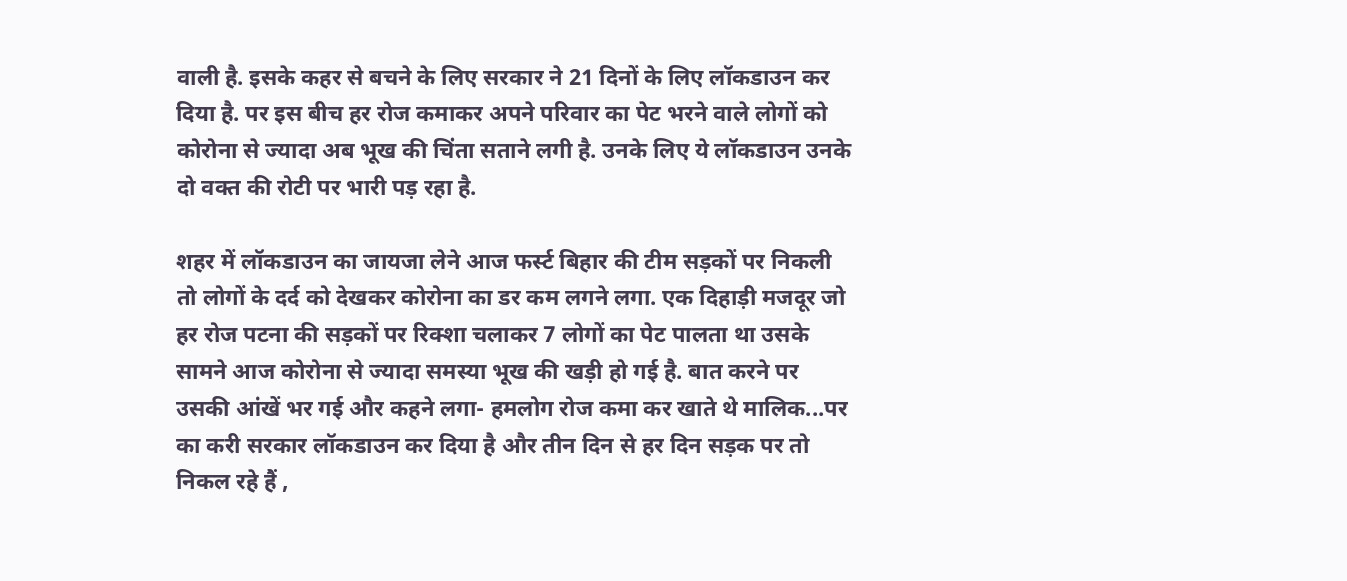वाली है. इसके कहर से बचने के लिए सरकार ने 21 दिनों के लिए लॉकडाउन कर दिया है. पर इस बीच हर रोज कमाकर अपने परिवार का पेट भरने वाले लोगों को कोरोना से ज्यादा अब भूख की चिंता सताने लगी है. उनके लिए ये लॉकडाउन उनके दो वक्त की रोटी पर भारी पड़ रहा है.

शहर में लॉकडाउन का जायजा लेने आज फर्स्ट बिहार की टीम सड़कों पर निकली तो लोगों के दर्द को देखकर कोरोना का डर कम लगने लगा. एक दिहाड़ी मजदूर जो हर रोज पटना की सड़कों पर रिक्शा चलाकर 7 लोगों का पेट पालता था उसके सामने आज कोरोना से ज्यादा समस्या भूख की खड़ी हो गई है. बात करने पर उसकी आंखें भर गई और कहने लगा- हमलोग रोज कमा कर खाते थे मालिक...पर का करी सरकार लॉकडाउन कर दिया है और तीन दिन से हर दिन सड़क पर तो निकल रहे हैं ,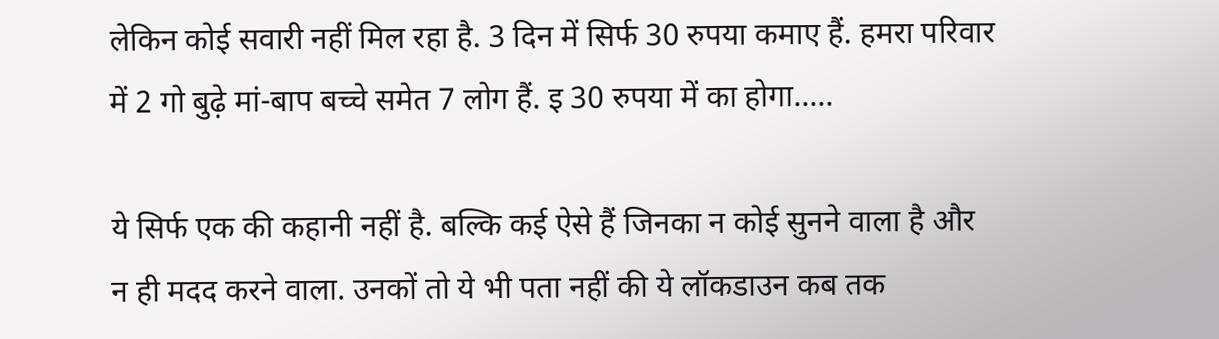लेकिन कोई सवारी नहीं मिल रहा है. 3 दिन में सिर्फ 30 रुपया कमाए हैं. हमरा परिवार में 2 गो बुढ़े मां-बाप बच्चे समेत 7 लोग हैं. इ 30 रुपया में का होगा.....

ये सिर्फ एक की कहानी नहीं है. बल्कि कई ऐसे हैं जिनका न कोई सुनने वाला है और न ही मदद करने वाला. उनकों तो ये भी पता नहीं की ये लॉकडाउन कब तक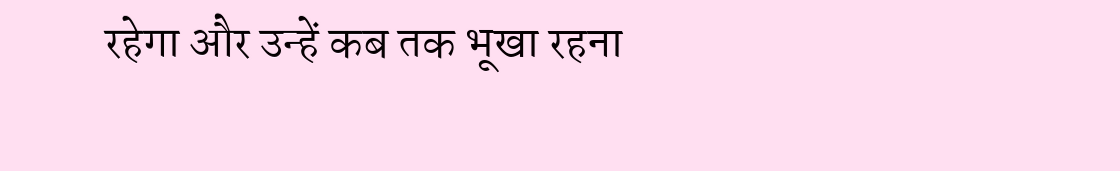रहेगा और उन्हें कब तक भूखा रहना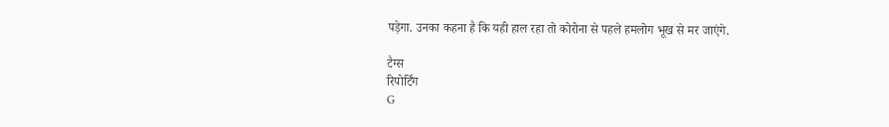पड़ेगा. उनका कहना है कि यही हाल रहा तो कोरोना से पहले हमलोग भूख से मर जाएंगे.

टैग्स
रिपोर्टिंग
G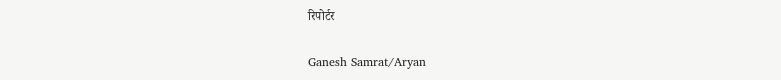रिपोर्टर

Ganesh Samrat/Aryan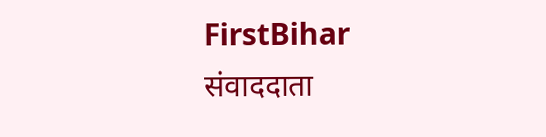FirstBihar संवाददाता